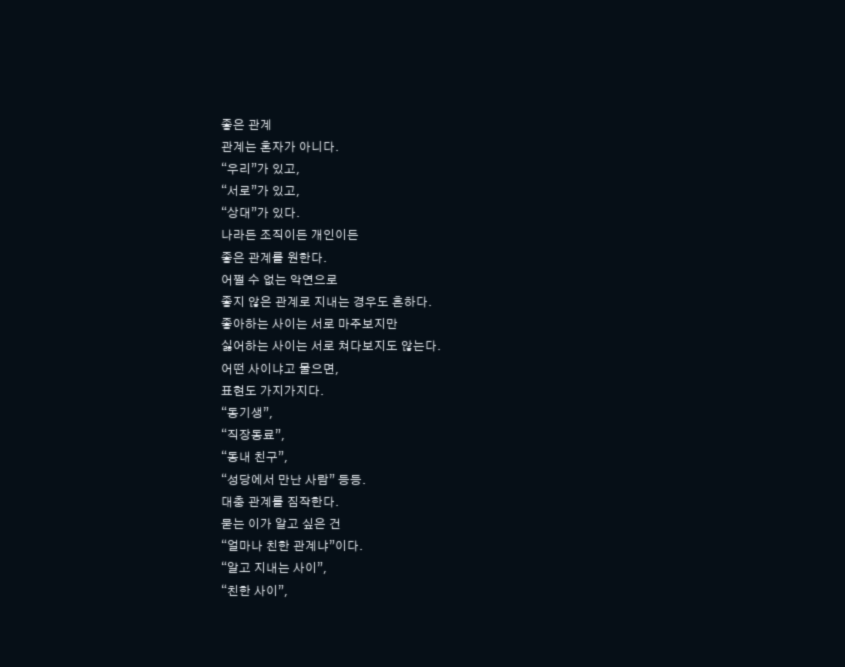좋은 관계
관계는 혼자가 아니다.
“우리”가 있고,
“서로”가 있고,
“상대”가 있다.
나라든 조직이든 개인이든
좋은 관계를 원한다.
어쩔 수 없는 악연으로
좋지 않은 관계로 지내는 경우도 흔하다.
좋아하는 사이는 서로 마주보지만
싫어하는 사이는 서로 쳐다보지도 않는다.
어떤 사이냐고 물으면,
표현도 가지가지다.
“동기생”,
“직장동료”,
“동내 친구”,
“성당에서 만난 사람” 등등.
대충 관계를 짐작한다.
묻는 이가 알고 싶은 건
“얼마나 친한 관계냐”이다.
“알고 지내는 사이”,
“친한 사이”,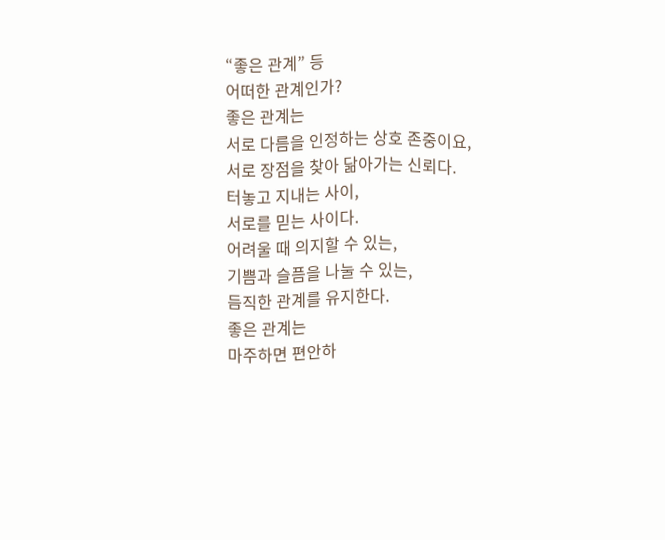“좋은 관계” 등
어떠한 관계인가?
좋은 관계는
서로 다름을 인정하는 상호 존중이요,
서로 장점을 찾아 닮아가는 신뢰다.
터놓고 지내는 사이,
서로를 믿는 사이다.
어려울 때 의지할 수 있는,
기쁨과 슬픔을 나눌 수 있는,
듬직한 관계를 유지한다.
좋은 관계는
마주하면 편안하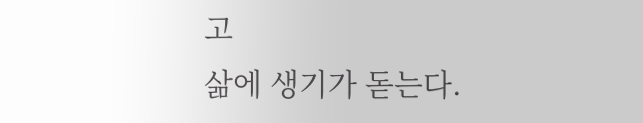고
삶에 생기가 돋는다.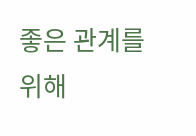좋은 관계를 위해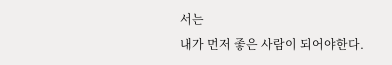서는
내가 먼저 좋은 사람이 되어야한다.